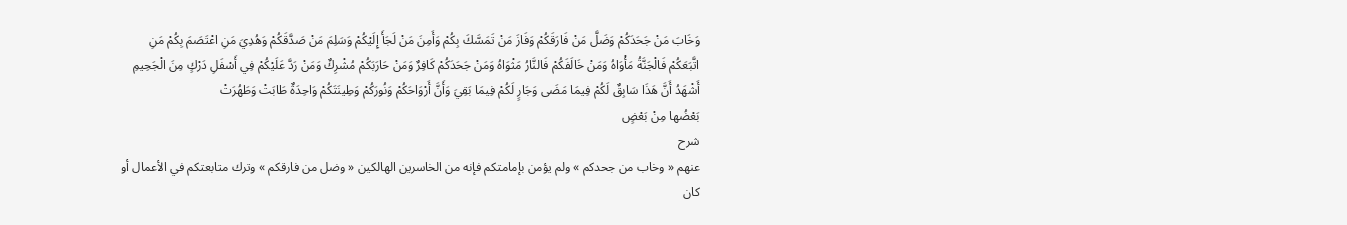وَخَابَ مَنْ جَحَدَكُمْ وَضَلَّ مَنْ فَارَقَكُمْ وَفَازَ مَنْ تَمَسَّكَ بِكُمْ وَأَمِنَ مَنْ لَجَأَ إِلَيْكُمْ وَسَلِمَ مَنْ صَدَّقَكُمْ وَهُدِيَ مَنِ اعْتَصَمَ بِكُمْ مَنِ اتَّبَعَكُمْ فَالْجَنَّةُ مَأْوَاهُ وَمَنْ خَالَفَكُمْ فَالنَّارُ مَثْوَاهُ وَمَنْ جَحَدَكُمْ كَافِرٌ وَمَنْ حَارَبَكُمْ مُشْرِكٌ وَمَنْ رَدَّ عَلَيْكُمْ فِي أَسْفَلِ دَرْكٍ مِنَ الْجَحِيمِ أَشْهَدُ أَنَّ هَذَا سَابِقٌ لَكُمْ فِيمَا مَضَى وَجَارٍ لَكُمْ فِيمَا بَقِيَ وَأَنَّ أَرْوَاحَكُمْ وَنُورَكُمْ وَطِينَتَكُمْ وَاحِدَةٌ طَابَتْ وَطَهُرَتْ
بَعْضُها مِنْ بَعْضٍ
شرح
عنهم « وخاب من جحدكم » ولم يؤمن بإمامتكم فإنه من الخاسرين الهالكين « وضل من فارقكم » وترك متابعتكم في الأعمال أو كان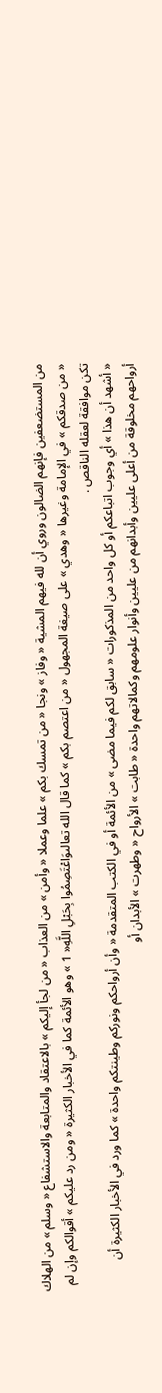من المستضعفين فإنهم الضالون وروي أن لله فيهم المشية « وفاز » ونجا « من تمسك بكم » علما وعملا « وأمن » من العذاب « من لجأ إليكم » بالاعتقاد والمتابعة والاستشفاع « وسلم » من الهلاك « من صدقكم » في الإمامة وغيرها « وهدي » على صيغة المجهول « من اعتصم بكم » كما قال الله تعالىوَاعْتَصِمُوا بِحَبْلِ اللَّهِ« 1 » وهو الأئمة كما في الأخبار الكثيرة « ومن رد عليكم » أقوالكم وإن لم تكن موافقة لعقله الناقص .
« أشهد أن هذا » أي وجوب اتباعكم أو كل واحد من المذكورات « سابق لكم فيما مضى » من الأئمة أو في الكتب المتقدمة « وأن أرواحكم ونوركم وطينتكم واحدة » كما ورد في الأخبار الكثيرة أن أرواحهم مخلوقة من أعلى عليين وأبدانهم من عليين وأنوار علومهم وكمالاتهم واحدة « طابت » الأرواح « وطهرت » الأبدان أو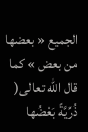الجميع « بعضها من بعض » كما قال الله تعالى( ذُرِّيَّةً بَعْضُها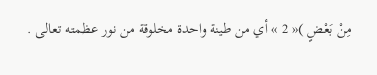مِنْ بَعْضٍ )« 2 » أي من طينة واحدة مخلوقة من نور عظمته تعالى .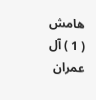هامش
( 1 ) آل عمران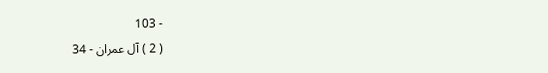- 103
( 2 ) آل عمران - 34